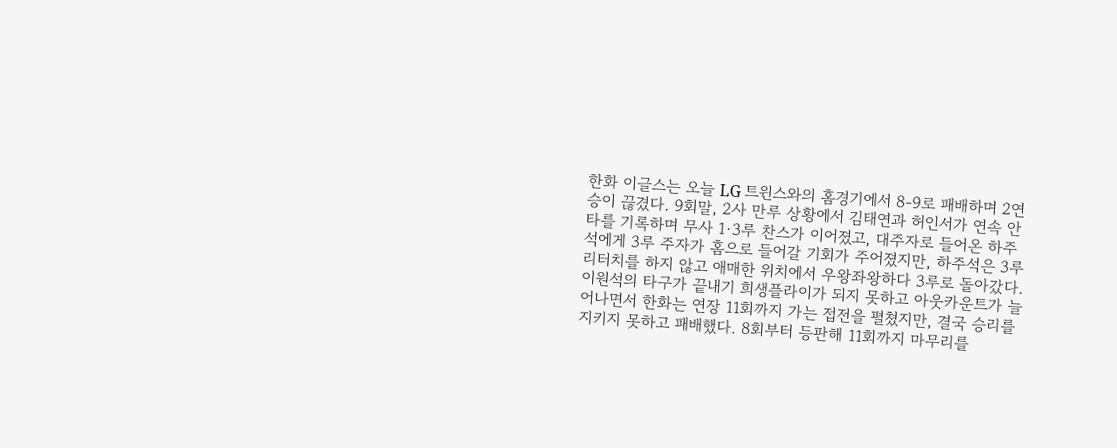한화 이글스는 오늘 LG 트윈스와의 홈경기에서 8-9로 패배하며 2연승이 끊겼다. 9회말, 2사 만루 상황에서 김태연과 허인서가 연속 안타를 기록하며 무사 1·3루 찬스가 이어졌고, 대주자로 들어온 하주석에게 3루 주자가 홈으로 들어갈 기회가 주어졌지만, 하주석은 3루 리터치를 하지 않고 애매한 위치에서 우왕좌왕하다 3루로 돌아갔다. 이원석의 타구가 끝내기 희생플라이가 되지 못하고 아웃카운트가 늘어나면서 한화는 연장 11회까지 가는 접전을 펼쳤지만, 결국 승리를 지키지 못하고 패배했다. 8회부터 등판해 11회까지 마무리를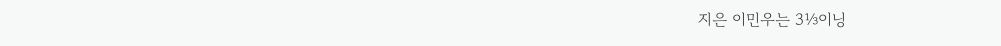지은 이민우는 3⅓이닝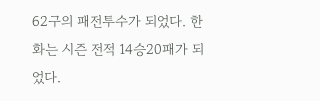62구의 패전투수가 되었다. 한화는 시즌 전적 14승20패가 되었다.